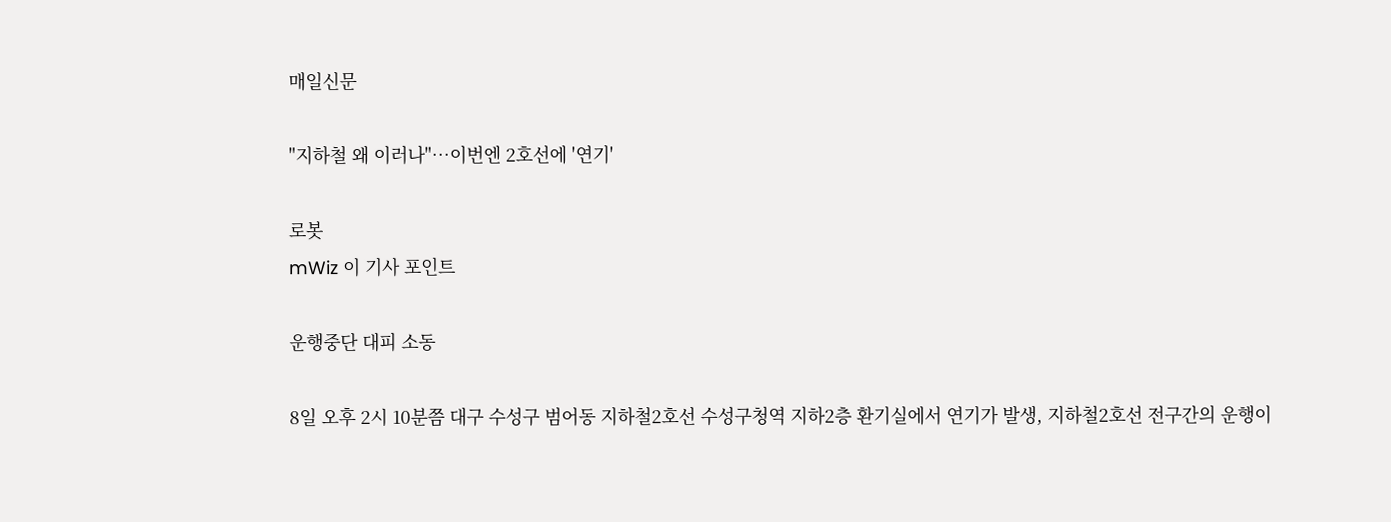매일신문

"지하철 왜 이러나"…이번엔 2호선에 '연기'

로봇
mWiz 이 기사 포인트

운행중단 대피 소동

8일 오후 2시 10분쯤 대구 수성구 범어동 지하철2호선 수성구청역 지하2층 환기실에서 연기가 발생, 지하철2호선 전구간의 운행이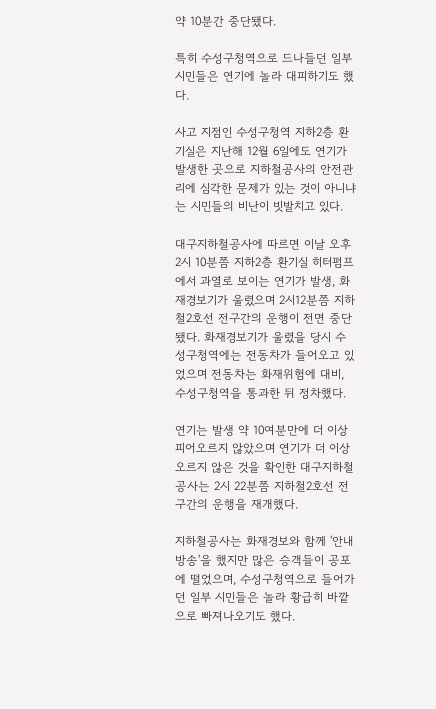약 10분간 중단됐다.

특히 수성구청역으로 드나들던 일부 시민들은 연기에 놀라 대피하기도 했다.

사고 지점인 수성구청역 지하2층 환기실은 지난해 12월 6일에도 연기가 발생한 곳으로 지하철공사의 안전관리에 심각한 문제가 있는 것이 아니냐는 시민들의 비난이 빗발치고 있다.

대구지하철공사에 따르면 이날 오후 2시 10분쯤 지하2층 환기실 히터펌프에서 과열로 보이는 연기가 발생, 화재경보기가 울렸으며 2시12분쯤 지하철2호선 전구간의 운행이 전면 중단됐다. 화재경보기가 울렸을 당시 수성구청역에는 전동차가 들어오고 있었으며 전동차는 화재위험에 대비, 수성구청역을 통과한 뒤 정차했다.

연기는 발생 약 10여분만에 더 이상 피어오르지 않았으며 연기가 더 이상 오르지 않은 것을 확인한 대구지하철공사는 2시 22분쯤 지하철2호선 전구간의 운행을 재개했다.

지하철공사는 화재경보와 함께 '안내방송'을 했지만 많은 승객들이 공포에 떨었으며, 수성구청역으로 들어가던 일부 시민들은 놀라 황급히 바깥으로 빠져나오기도 했다.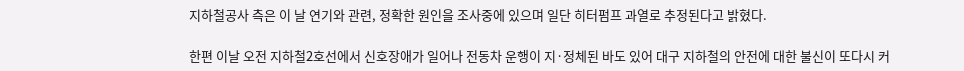지하철공사 측은 이 날 연기와 관련, 정확한 원인을 조사중에 있으며 일단 히터펌프 과열로 추정된다고 밝혔다.

한편 이날 오전 지하철2호선에서 신호장애가 일어나 전동차 운행이 지·정체된 바도 있어 대구 지하철의 안전에 대한 불신이 또다시 커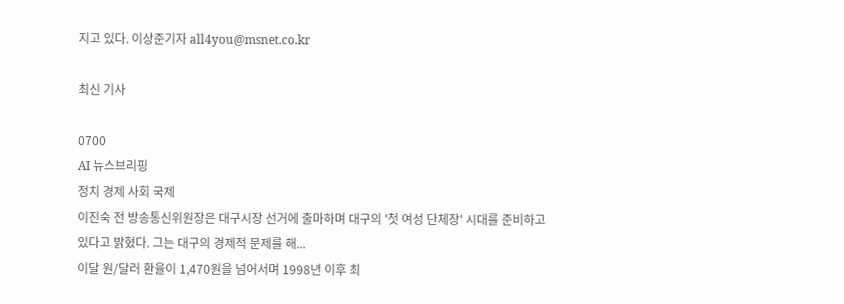지고 있다. 이상준기자 all4you@msnet.co.kr

최신 기사

0700
AI 뉴스브리핑
정치 경제 사회 국제
이진숙 전 방송통신위원장은 대구시장 선거에 출마하며 대구의 '첫 여성 단체장' 시대를 준비하고 있다고 밝혔다. 그는 대구의 경제적 문제를 해...
이달 원/달러 환율이 1,470원을 넘어서며 1998년 이후 최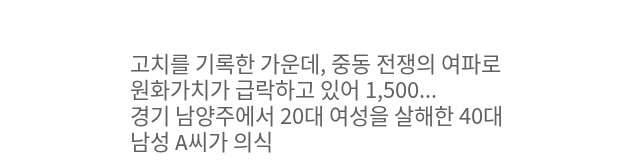고치를 기록한 가운데, 중동 전쟁의 여파로 원화가치가 급락하고 있어 1,500...
경기 남양주에서 20대 여성을 살해한 40대 남성 A씨가 의식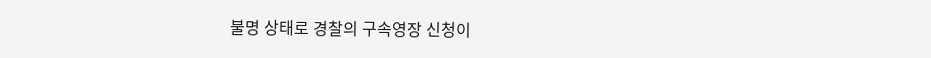불명 상태로 경찰의 구속영장 신청이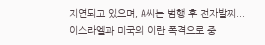지연되고 있으며, A씨는 범행 후 전자발찌...
이스라엘과 미국의 이란 폭격으로 중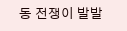동 전쟁이 발발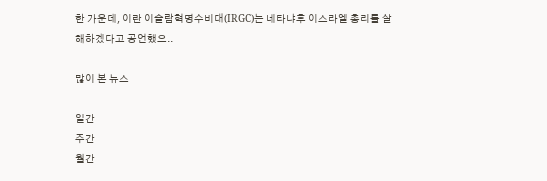한 가운데, 이란 이슬람혁명수비대(IRGC)는 네타냐후 이스라엘 총리를 살해하겠다고 공언했으..

많이 본 뉴스

일간
주간
월간